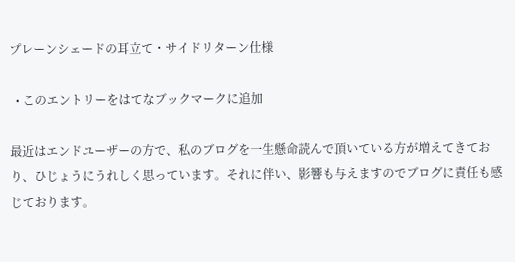プレーンシェードの耳立て・サイドリターン仕様

  • このエントリーをはてなブックマークに追加

最近はエンドユーザーの方で、私のブログを一生懸命読んで頂いている方が増えてきており、ひじょうにうれしく思っています。それに伴い、影響も与えますのでブログに責任も感じております。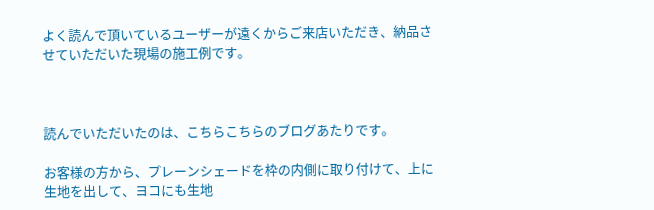よく読んで頂いているユーザーが遠くからご来店いただき、納品させていただいた現場の施工例です。



読んでいただいたのは、こちらこちらのブログあたりです。

お客様の方から、プレーンシェードを枠の内側に取り付けて、上に生地を出して、ヨコにも生地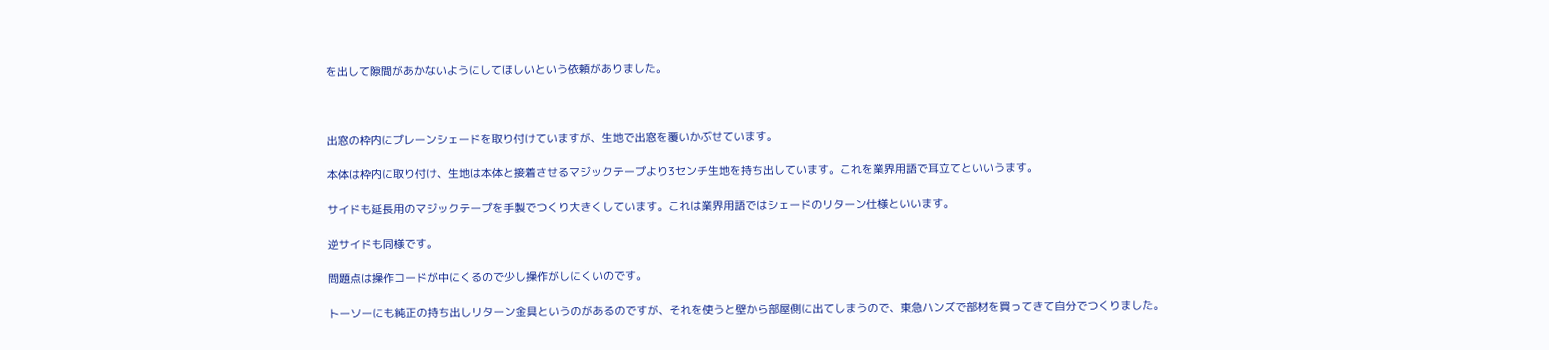を出して隙間があかないようにしてほしいという依頼がありました。



出窓の枠内にプレーンシェードを取り付けていますが、生地で出窓を覆いかぶせています。

本体は枠内に取り付け、生地は本体と接着させるマジックテープより3センチ生地を持ち出しています。これを業界用語で耳立てといいうます。

サイドも延長用のマジックテープを手製でつくり大きくしています。これは業界用語ではシェードのリターン仕様といいます。

逆サイドも同様です。

問題点は操作コードが中にくるので少し操作がしにくいのです。

トーソーにも純正の持ち出しリターン金具というのがあるのですが、それを使うと壁から部屋側に出てしまうので、東急ハンズで部材を買ってきて自分でつくりました。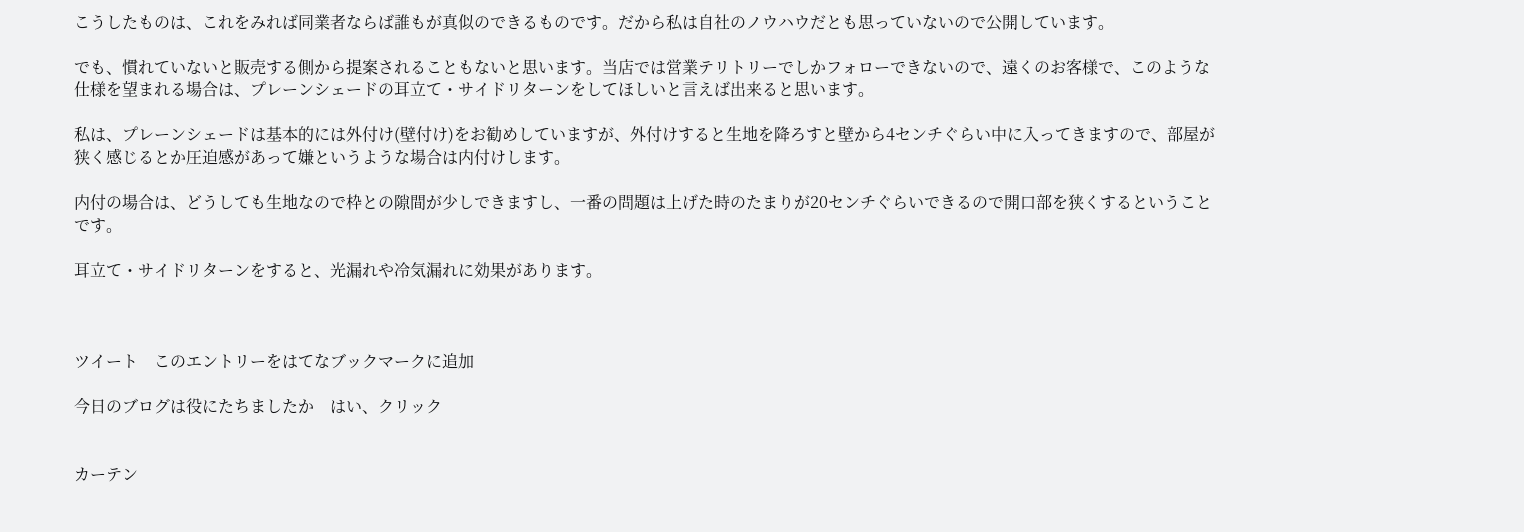こうしたものは、これをみれば同業者ならば誰もが真似のできるものです。だから私は自社のノウハウだとも思っていないので公開しています。

でも、慣れていないと販売する側から提案されることもないと思います。当店では営業テリトリーでしかフォローできないので、遠くのお客様で、このような仕様を望まれる場合は、プレーンシェードの耳立て・サイドリターンをしてほしいと言えば出来ると思います。

私は、プレーンシェードは基本的には外付け(壁付け)をお勧めしていますが、外付けすると生地を降ろすと壁から4センチぐらい中に入ってきますので、部屋が狭く感じるとか圧迫感があって嫌というような場合は内付けします。

内付の場合は、どうしても生地なので枠との隙間が少しできますし、一番の問題は上げた時のたまりが20センチぐらいできるので開口部を狭くするということです。

耳立て・サイドリターンをすると、光漏れや冷気漏れに効果があります。



ツイート    このエントリーをはてなブックマークに追加

今日のブログは役にたちましたか    はい、クリック


カーテン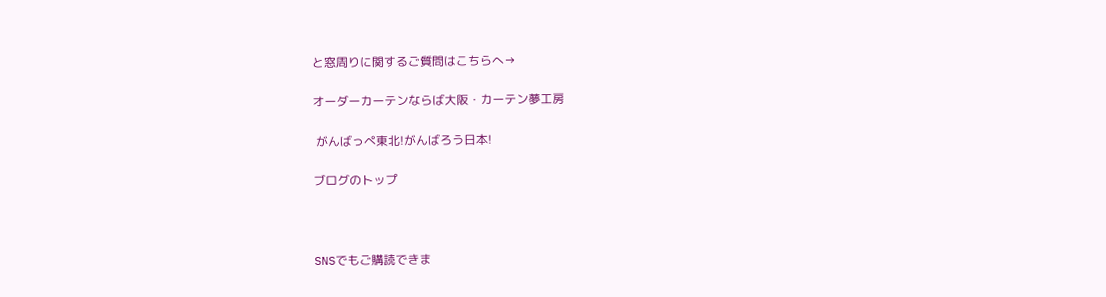と窓周りに関するご質問はこちらへ→

オーダーカーテンならば大阪・カーテン夢工房

 がんばっぺ東北!がんばろう日本!

ブログのトップ



SNSでもご購読できま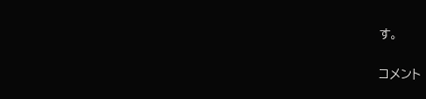す。

コメント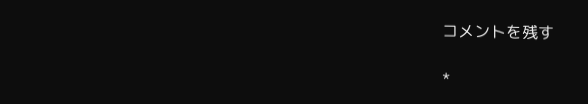コメントを残す

*